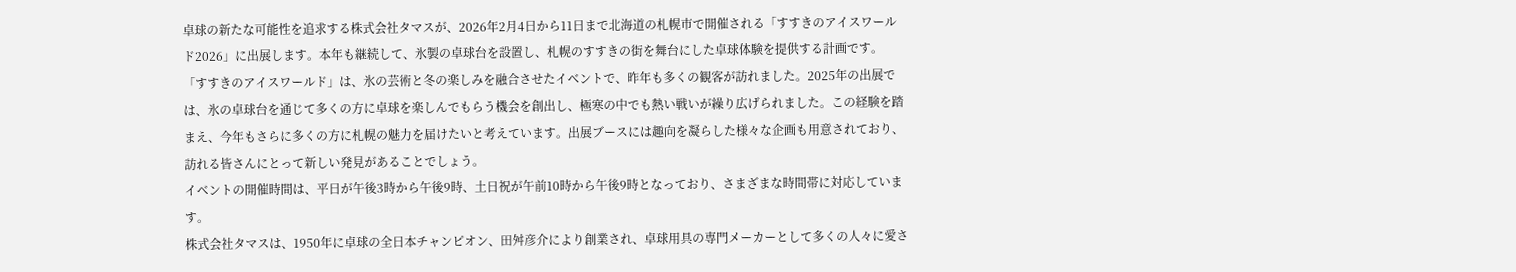卓球の新たな可能性を追求する株式会社タマスが、2026年2月4日から11日まで北海道の札幌市で開催される「すすきのアイスワールド2026」に出展します。本年も継続して、氷製の卓球台を設置し、札幌のすすきの街を舞台にした卓球体験を提供する計画です。
「すすきのアイスワールド」は、氷の芸術と冬の楽しみを融合させたイベントで、昨年も多くの観客が訪れました。2025年の出展では、氷の卓球台を通じて多くの方に卓球を楽しんでもらう機会を創出し、極寒の中でも熱い戦いが繰り広げられました。この経験を踏まえ、今年もさらに多くの方に札幌の魅力を届けたいと考えています。出展ブースには趣向を凝らした様々な企画も用意されており、訪れる皆さんにとって新しい発見があることでしょう。
イベントの開催時間は、平日が午後3時から午後9時、土日祝が午前10時から午後9時となっており、さまざまな時間帯に対応しています。
株式会社タマスは、1950年に卓球の全日本チャンピオン、田舛彦介により創業され、卓球用具の専門メーカーとして多くの人々に愛さ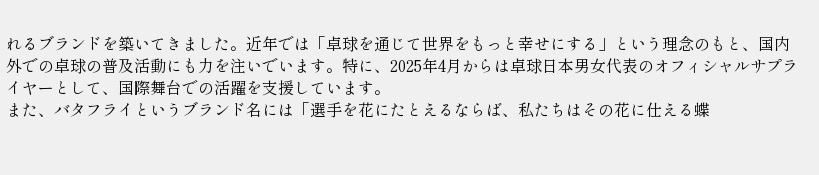れるブランドを築いてきました。近年では「卓球を通じて世界をもっと幸せにする」という理念のもと、国内外での卓球の普及活動にも力を注いでいます。特に、2025年4月からは卓球日本男女代表のオフィシャルサプライヤーとして、国際舞台での活躍を支援しています。
また、バタフライというブランド名には「選手を花にたとえるならば、私たちはその花に仕える蝶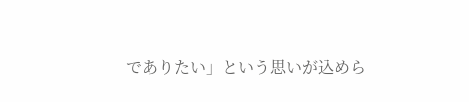でありたい」という思いが込めら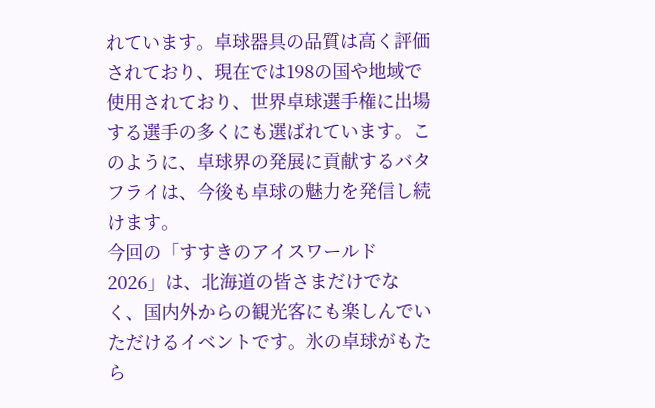れています。卓球器具の品質は高く評価されており、現在では198の国や地域で使用されており、世界卓球選手権に出場する選手の多くにも選ばれています。このように、卓球界の発展に貢献するバタフライは、今後も卓球の魅力を発信し続けます。
今回の「すすきのアイスワールド2026」は、北海道の皆さまだけでなく、国内外からの観光客にも楽しんでいただけるイベントです。氷の卓球がもたら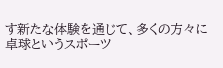す新たな体験を通じて、多くの方々に卓球というスポーツ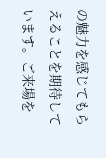の魅力を感じてもらえることを期待しています。ご来場を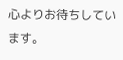心よりお待ちしています。